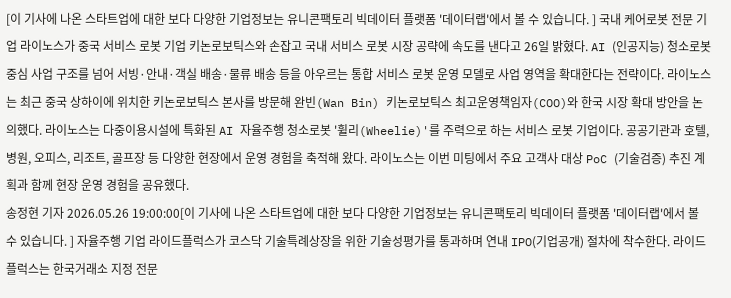[이 기사에 나온 스타트업에 대한 보다 다양한 기업정보는 유니콘팩토리 빅데이터 플랫폼 '데이터랩'에서 볼 수 있습니다. ] 국내 케어로봇 전문 기업 라이노스가 중국 서비스 로봇 기업 키논로보틱스와 손잡고 국내 서비스 로봇 시장 공략에 속도를 낸다고 26일 밝혔다. AI (인공지능) 청소로봇 중심 사업 구조를 넘어 서빙·안내·객실 배송·물류 배송 등을 아우르는 통합 서비스 로봇 운영 모델로 사업 영역을 확대한다는 전략이다. 라이노스는 최근 중국 상하이에 위치한 키논로보틱스 본사를 방문해 완빈(Wan Bin) 키논로보틱스 최고운영책임자(COO)와 한국 시장 확대 방안을 논의했다. 라이노스는 다중이용시설에 특화된 AI 자율주행 청소로봇 '휠리(Wheelie)'를 주력으로 하는 서비스 로봇 기업이다. 공공기관과 호텔, 병원, 오피스, 리조트, 골프장 등 다양한 현장에서 운영 경험을 축적해 왔다. 라이노스는 이번 미팅에서 주요 고객사 대상 PoC (기술검증) 추진 계획과 함께 현장 운영 경험을 공유했다.
송정현 기자 2026.05.26 19:00:00[이 기사에 나온 스타트업에 대한 보다 다양한 기업정보는 유니콘팩토리 빅데이터 플랫폼 '데이터랩'에서 볼 수 있습니다. ] 자율주행 기업 라이드플럭스가 코스닥 기술특례상장을 위한 기술성평가를 통과하며 연내 IPO(기업공개) 절차에 착수한다. 라이드플럭스는 한국거래소 지정 전문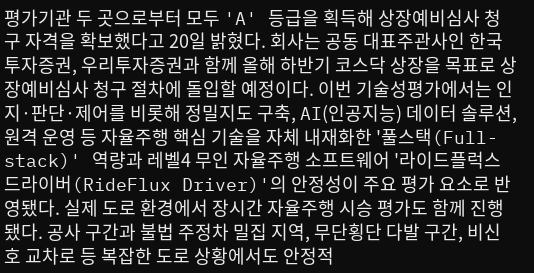평가기관 두 곳으로부터 모두 'A' 등급을 획득해 상장예비심사 청구 자격을 확보했다고 20일 밝혔다. 회사는 공동 대표주관사인 한국투자증권, 우리투자증권과 함께 올해 하반기 코스닥 상장을 목표로 상장예비심사 청구 절차에 돌입할 예정이다. 이번 기술성평가에서는 인지·판단·제어를 비롯해 정밀지도 구축, AI(인공지능) 데이터 솔루션, 원격 운영 등 자율주행 핵심 기술을 자체 내재화한 '풀스택(Full-stack)' 역량과 레벨4 무인 자율주행 소프트웨어 '라이드플럭스 드라이버(RideFlux Driver)'의 안정성이 주요 평가 요소로 반영됐다. 실제 도로 환경에서 장시간 자율주행 시승 평가도 함께 진행됐다. 공사 구간과 불법 주정차 밀집 지역, 무단횡단 다발 구간, 비신호 교차로 등 복잡한 도로 상황에서도 안정적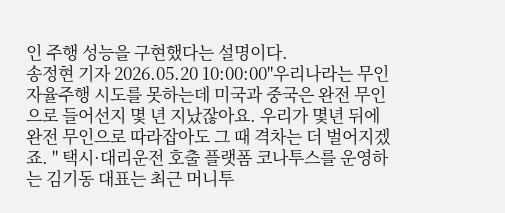인 주행 성능을 구현했다는 설명이다.
송정현 기자 2026.05.20 10:00:00"우리나라는 무인 자율주행 시도를 못하는데 미국과 중국은 완전 무인으로 들어선지 몇 년 지났잖아요. 우리가 몇년 뒤에 완전 무인으로 따라잡아도 그 때 격차는 더 벌어지겠죠. " 택시·대리운전 호출 플랫폼 코나투스를 운영하는 김기동 대표는 최근 머니투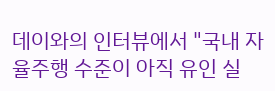데이와의 인터뷰에서 "국내 자율주행 수준이 아직 유인 실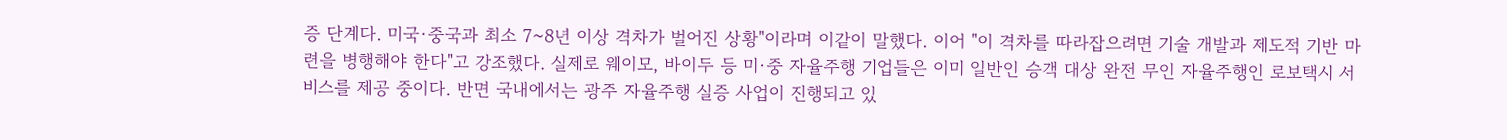증 단계다. 미국·중국과 최소 7~8년 이상 격차가 벌어진 상황"이라며 이같이 말했다. 이어 "이 격차를 따라잡으려면 기술 개발과 제도적 기반 마련을 병행해야 한다"고 강조했다. 실제로 웨이모, 바이두 등 미·중 자율주행 기업들은 이미 일반인 승객 대상 완전 무인 자율주행인 로보택시 서비스를 제공 중이다. 반면 국내에서는 광주 자율주행 실증 사업이 진행되고 있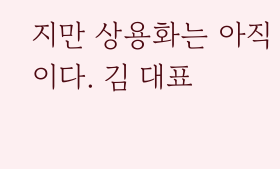지만 상용화는 아직이다. 김 대표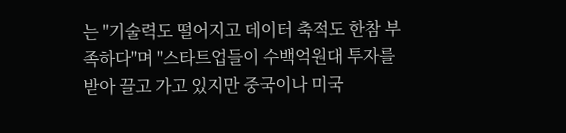는 "기술력도 떨어지고 데이터 축적도 한참 부족하다"며 "스타트업들이 수백억원대 투자를 받아 끌고 가고 있지만 중국이나 미국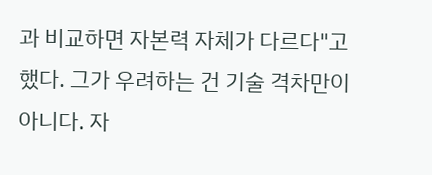과 비교하면 자본력 자체가 다르다"고 했다. 그가 우려하는 건 기술 격차만이 아니다. 자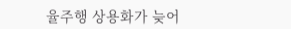율주행 상용화가 늦어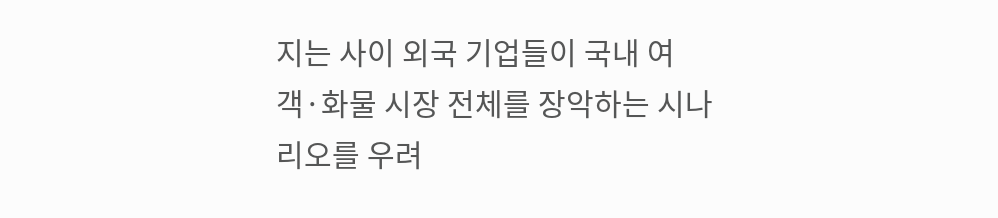지는 사이 외국 기업들이 국내 여객·화물 시장 전체를 장악하는 시나리오를 우려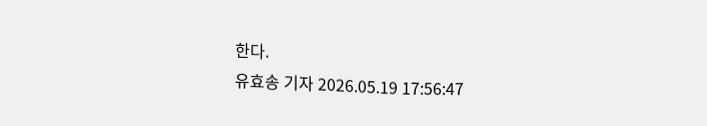한다.
유효송 기자 2026.05.19 17:56:47